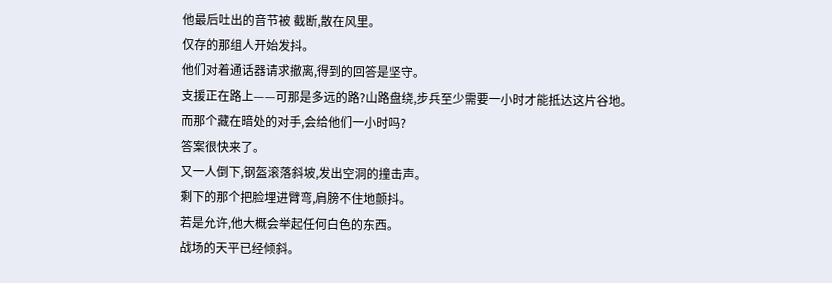他最后吐出的音节被 截断,散在风里。
仅存的那组人开始发抖。
他们对着通话器请求撤离,得到的回答是坚守。
支援正在路上——可那是多远的路?山路盘绕,步兵至少需要一小时才能抵达这片谷地。
而那个藏在暗处的对手,会给他们一小时吗?
答案很快来了。
又一人倒下,钢盔滚落斜坡,发出空洞的撞击声。
剩下的那个把脸埋进臂弯,肩膀不住地颤抖。
若是允许,他大概会举起任何白色的东西。
战场的天平已经倾斜。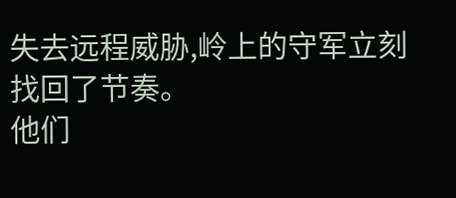失去远程威胁,岭上的守军立刻找回了节奏。
他们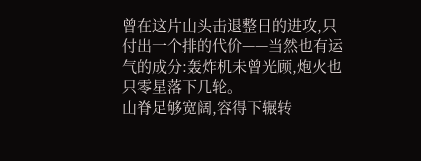曾在这片山头击退整日的进攻,只付出一个排的代价——当然也有运气的成分:轰炸机未曾光顾,炮火也只零星落下几轮。
山脊足够宽阔,容得下辗转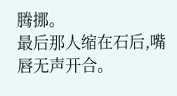腾挪。
最后那人缩在石后,嘴唇无声开合。